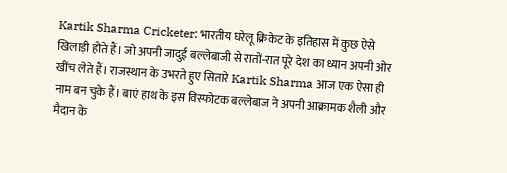Kartik Sharma Cricketer: भारतीय घरेलू क्रिकेट के इतिहास में कुछ ऐसे खिलाड़ी होते हैं। जो अपनी जादुई बल्लेबाजी से रातों-रात पूरे देश का ध्यान अपनी ओर खींच लेते हैं। राजस्थान के उभरते हुए सितारे Kartik Sharma आज एक ऐसा ही नाम बन चुके हैं। बाएं हाथ के इस विस्फोटक बल्लेबाज ने अपनी आक्रामक शैली और मैदान के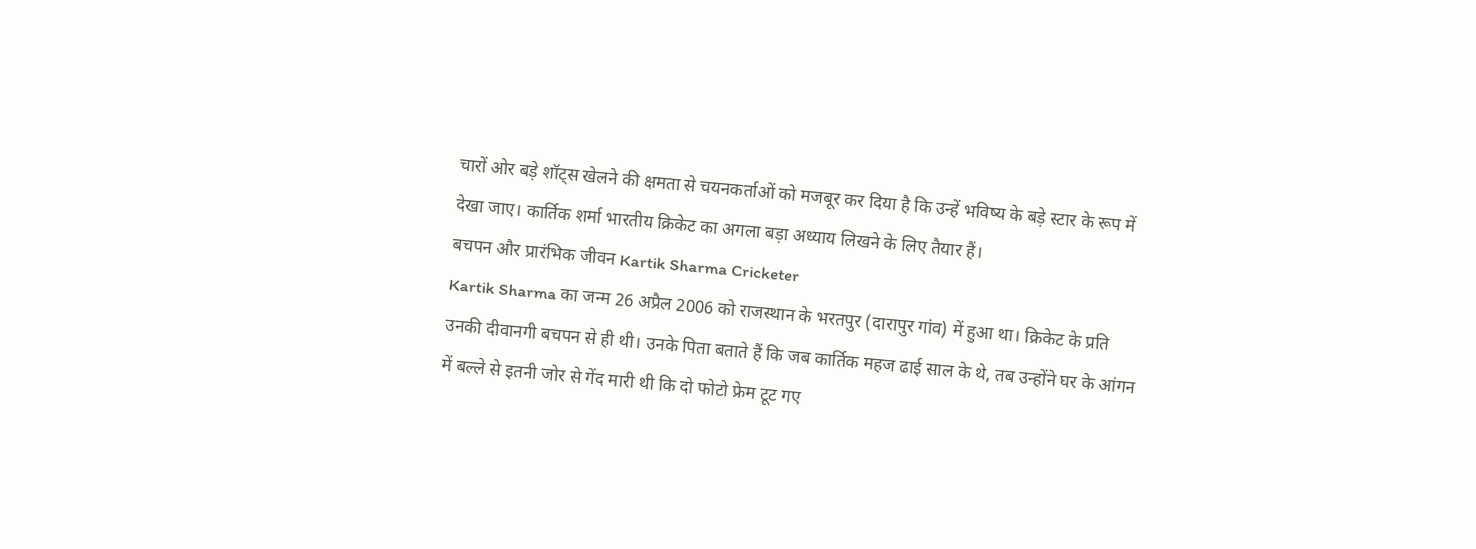चारों ओर बड़े शॉट्स खेलने की क्षमता से चयनकर्ताओं को मजबूर कर दिया है कि उन्हें भविष्य के बड़े स्टार के रूप में देखा जाए। कार्तिक शर्मा भारतीय क्रिकेट का अगला बड़ा अध्याय लिखने के लिए तैयार हैं।
बचपन और प्रारंभिक जीवन Kartik Sharma Cricketer
Kartik Sharma का जन्म 26 अप्रैल 2006 को राजस्थान के भरतपुर (दारापुर गांव) में हुआ था। क्रिकेट के प्रति उनकी दीवानगी बचपन से ही थी। उनके पिता बताते हैं कि जब कार्तिक महज ढाई साल के थे, तब उन्होंने घर के आंगन में बल्ले से इतनी जोर से गेंद मारी थी कि दो फोटो फ्रेम टूट गए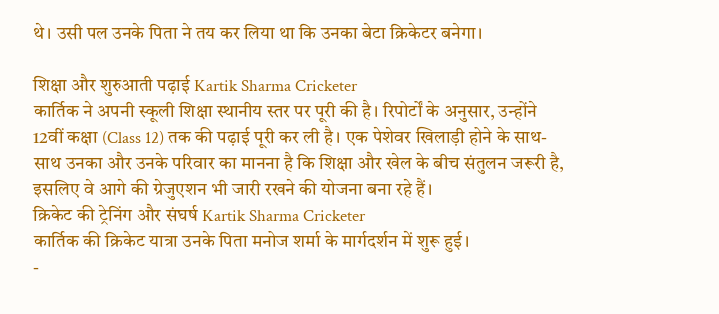थे। उसी पल उनके पिता ने तय कर लिया था कि उनका बेटा क्रिकेटर बनेगा।

शिक्षा और शुरुआती पढ़ाई Kartik Sharma Cricketer
कार्तिक ने अपनी स्कूली शिक्षा स्थानीय स्तर पर पूरी की है। रिपोर्टों के अनुसार, उन्होंने 12वीं कक्षा (Class 12) तक की पढ़ाई पूरी कर ली है। एक पेशेवर खिलाड़ी होने के साथ-साथ उनका और उनके परिवार का मानना है कि शिक्षा और खेल के बीच संतुलन जरूरी है, इसलिए वे आगे की ग्रेजुएशन भी जारी रखने की योजना बना रहे हैं।
क्रिकेट की ट्रेनिंग और संघर्ष Kartik Sharma Cricketer
कार्तिक की क्रिकेट यात्रा उनके पिता मनोज शर्मा के मार्गदर्शन में शुरू हुई।
-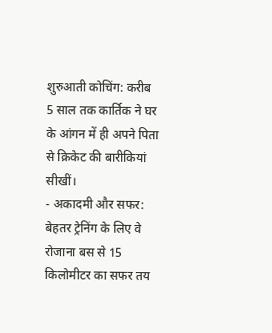शुरुआती कोचिंग: करीब 5 साल तक कार्तिक ने घर के आंगन में ही अपने पिता से क्रिकेट की बारीकियां सीखीं।
- अकादमी और सफर: बेहतर ट्रेनिंग के लिए वे रोजाना बस से 15 किलोमीटर का सफर तय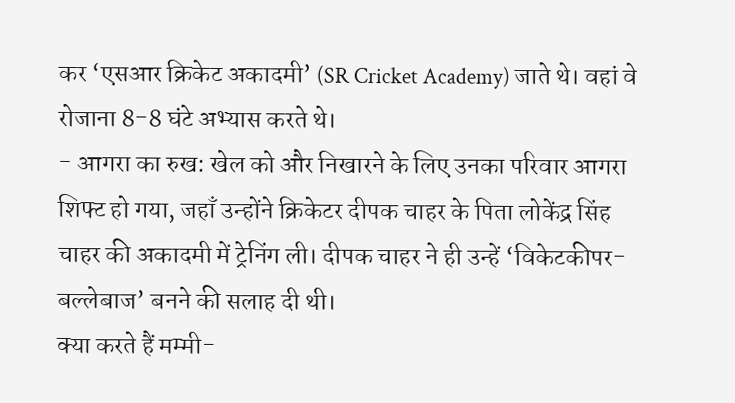कर ‘एसआर क्रिकेट अकादमी’ (SR Cricket Academy) जाते थे। वहां वे रोजाना 8-8 घंटे अभ्यास करते थे।
- आगरा का रुख: खेल को और निखारने के लिए उनका परिवार आगरा शिफ्ट हो गया, जहाँ उन्होंने क्रिकेटर दीपक चाहर के पिता लोकेंद्र सिंह चाहर की अकादमी में ट्रेनिंग ली। दीपक चाहर ने ही उन्हें ‘विकेटकीपर-बल्लेबाज’ बनने की सलाह दी थी।
क्या करते हैं मम्मी-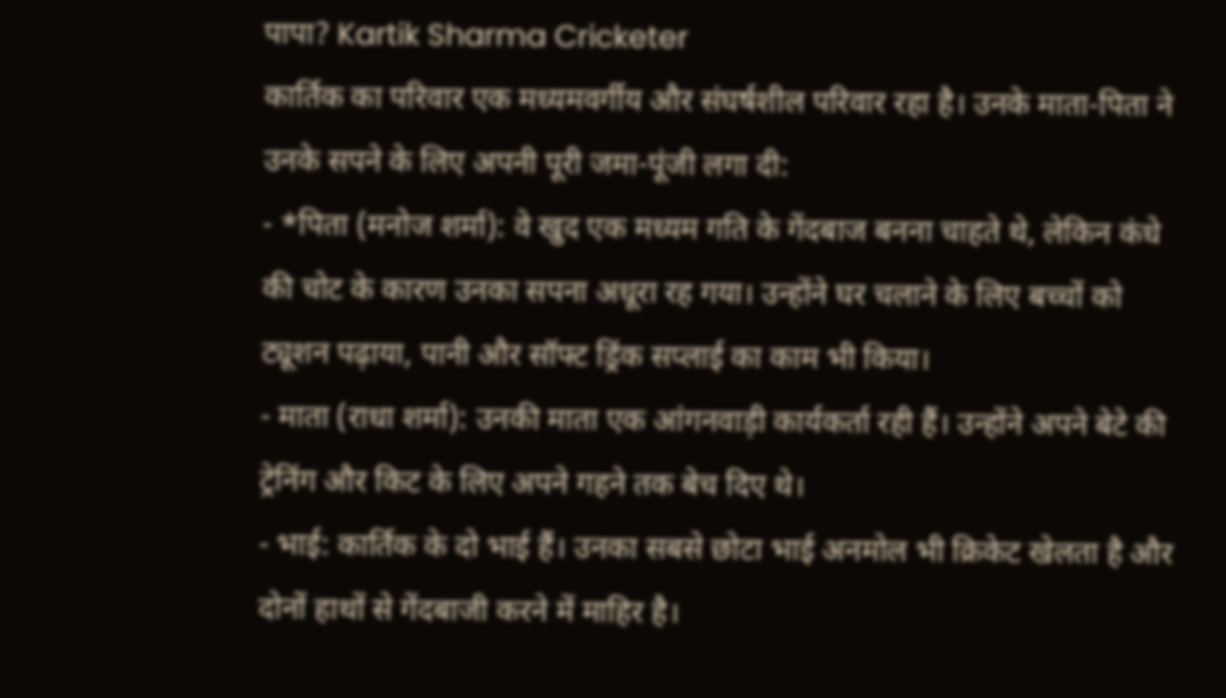पापा? Kartik Sharma Cricketer
कार्तिक का परिवार एक मध्यमवर्गीय और संघर्षशील परिवार रहा है। उनके माता-पिता ने उनके सपने के लिए अपनी पूरी जमा-पूंजी लगा दी:
- *पिता (मनोज शर्मा): वे खुद एक मध्यम गति के गेंदबाज बनना चाहते थे, लेकिन कंधे की चोट के कारण उनका सपना अधूरा रह गया। उन्होंने घर चलाने के लिए बच्चों को ट्यूशन पढ़ाया, पानी और सॉफ्ट ड्रिंक सप्लाई का काम भी किया।
- माता (राधा शर्मा): उनकी माता एक आंगनवाड़ी कार्यकर्ता रही हैं। उन्होंने अपने बेटे की ट्रेनिंग और किट के लिए अपने गहने तक बेच दिए थे।
- भाई: कार्तिक के दो भाई हैं। उनका सबसे छोटा भाई अनमोल भी क्रिकेट खेलता है और दोनों हाथों से गेंदबाजी करने में माहिर है।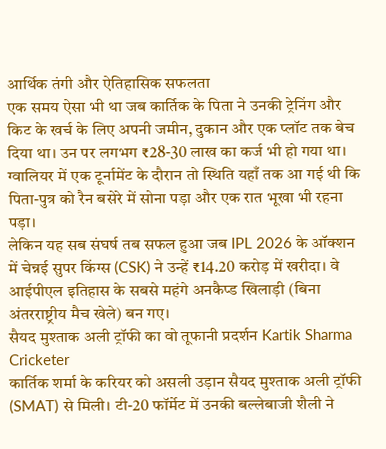आर्थिक तंगी और ऐतिहासिक सफलता
एक समय ऐसा भी था जब कार्तिक के पिता ने उनकी ट्रेनिंग और किट के खर्च के लिए अपनी जमीन, दुकान और एक प्लॉट तक बेच दिया था। उन पर लगभग ₹28-30 लाख का कर्ज भी हो गया था। ग्वालियर में एक टूर्नामेंट के दौरान तो स्थिति यहाँ तक आ गई थी कि पिता-पुत्र को रैन बसेरे में सोना पड़ा और एक रात भूखा भी रहना पड़ा।
लेकिन यह सब संघर्ष तब सफल हुआ जब IPL 2026 के ऑक्शन में चेन्नई सुपर किंग्स (CSK) ने उन्हें ₹14.20 करोड़ में खरीदा। वे आईपीएल इतिहास के सबसे महंगे अनकैप्ड खिलाड़ी (बिना अंतरराष्ट्रीय मैच खेले) बन गए।
सैयद मुश्ताक अली ट्रॉफी का वो तूफानी प्रदर्शन Kartik Sharma Cricketer
कार्तिक शर्मा के करियर को असली उड़ान सैयद मुश्ताक अली ट्रॉफी (SMAT) से मिली। टी-20 फॉर्मेट में उनकी बल्लेबाजी शैली ने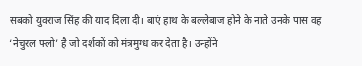सबको युवराज सिंह की याद दिला दी। बाएं हाथ के बल्लेबाज होने के नाते उनके पास वह ‘नेचुरल फ्लो’ है जो दर्शकों को मंत्रमुग्ध कर देता है। उन्होंने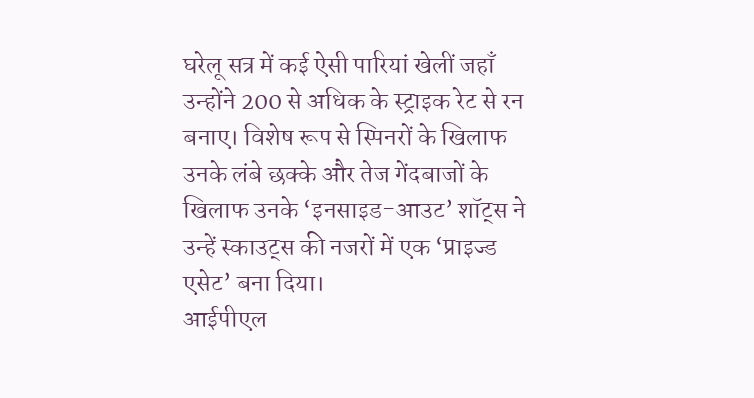घरेलू सत्र में कई ऐसी पारियां खेलीं जहाँ उन्होंने 200 से अधिक के स्ट्राइक रेट से रन बनाए। विशेष रूप से स्पिनरों के खिलाफ उनके लंबे छक्के और तेज गेंदबाजों के खिलाफ उनके ‘इनसाइड-आउट’ शॉट्स ने उन्हें स्काउट्स की नजरों में एक ‘प्राइज्ड एसेट’ बना दिया।
आईपीएल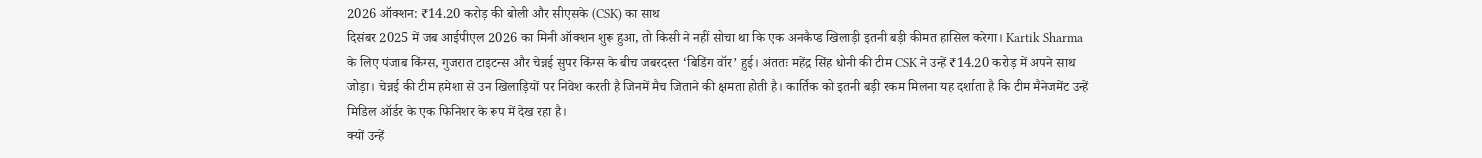2026 ऑक्शन: ₹14.20 करोड़ की बोली और सीएसके (CSK) का साथ
दिसंबर 2025 में जब आईपीएल 2026 का मिनी ऑक्शन शुरू हुआ, तो किसी ने नहीं सोचा था कि एक अनकैप्ड खिलाड़ी इतनी बड़ी कीमत हासिल करेगा। Kartik Sharma के लिए पंजाब किंग्स, गुजरात टाइटन्स और चेन्नई सुपर किंग्स के बीच जबरदस्त ‘बिडिंग वॉर’ हुई। अंततः महेंद्र सिंह धोनी की टीम CSK ने उन्हें ₹14.20 करोड़ में अपने साथ जोड़ा। चेन्नई की टीम हमेशा से उन खिलाड़ियों पर निवेश करती है जिनमें मैच जिताने की क्षमता होती है। कार्तिक को इतनी बड़ी रकम मिलना यह दर्शाता है कि टीम मैनेजमेंट उन्हें मिडिल ऑर्डर के एक फिनिशर के रूप में देख रहा है।
क्यों उन्हें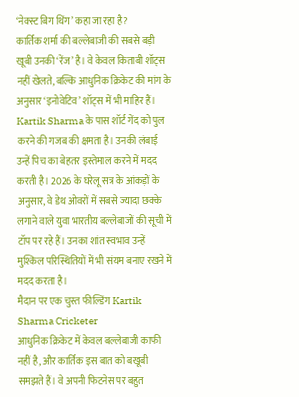‘नेक्स्ट बिग थिंग’ कहा जा रहा है?
कार्तिक शर्मा की बल्लेबाजी की सबसे बड़ी खूबी उनकी ‘रेंज’ है। वे केवल किताबी शॉट्स नहीं खेलते, बल्कि आधुनिक क्रिकेट की मांग के अनुसार ‘इनोवेटिव’ शॉट्स में भी माहिर हैं। Kartik Sharma के पास शॉर्ट गेंद को पुल करने की गजब की क्षमता है। उनकी लंबाई उन्हें पिच का बेहतर इस्तेमाल करने में मदद करती है। 2026 के घरेलू सत्र के आंकड़ों के अनुसार, वे डेथ ओवरों में सबसे ज्यादा छक्के लगाने वाले युवा भारतीय बल्लेबाजों की सूची में टॉप पर रहे हैं। उनका शांत स्वभाव उन्हें मुश्किल परिस्थितियों में भी संयम बनाए रखने में मदद करता है।
मैदान पर एक चुस्त फील्डिंग Kartik Sharma Cricketer
आधुनिक क्रिकेट में केवल बल्लेबाजी काफी नहीं है, और कार्तिक इस बात को बखूबी समझते हैं। वे अपनी फिटनेस पर बहुत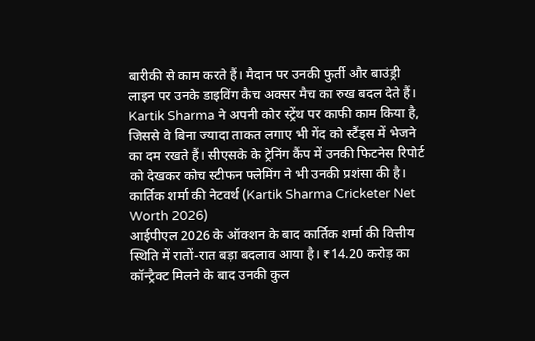बारीकी से काम करते हैं। मैदान पर उनकी फुर्ती और बाउंड्री लाइन पर उनके डाइविंग कैच अक्सर मैच का रुख बदल देते हैं। Kartik Sharma ने अपनी कोर स्ट्रेंथ पर काफी काम किया है, जिससे वे बिना ज्यादा ताकत लगाए भी गेंद को स्टैंड्स में भेजने का दम रखते हैं। सीएसके के ट्रेनिंग कैंप में उनकी फिटनेस रिपोर्ट को देखकर कोच स्टीफन फ्लेमिंग ने भी उनकी प्रशंसा की है।
कार्तिक शर्मा की नेटवर्थ (Kartik Sharma Cricketer Net Worth 2026)
आईपीएल 2026 के ऑक्शन के बाद कार्तिक शर्मा की वित्तीय स्थिति में रातों-रात बड़ा बदलाव आया है। ₹14.20 करोड़ का कॉन्ट्रैक्ट मिलने के बाद उनकी कुल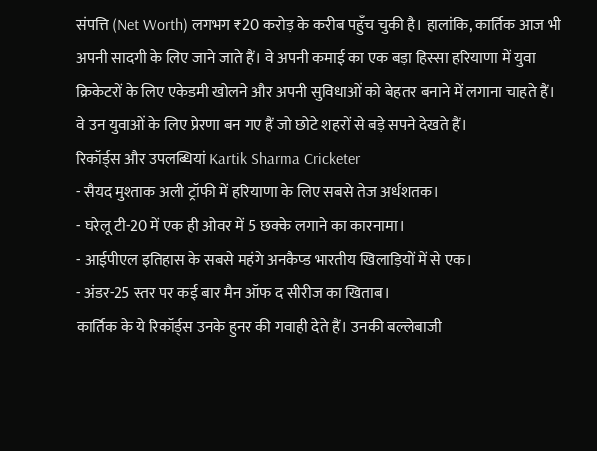संपत्ति (Net Worth) लगभग ₹20 करोड़ के करीब पहुँच चुकी है। हालांकि, कार्तिक आज भी अपनी सादगी के लिए जाने जाते हैं। वे अपनी कमाई का एक बड़ा हिस्सा हरियाणा में युवा क्रिकेटरों के लिए एकेडमी खोलने और अपनी सुविधाओं को बेहतर बनाने में लगाना चाहते हैं। वे उन युवाओं के लिए प्रेरणा बन गए हैं जो छोटे शहरों से बड़े सपने देखते हैं।
रिकॉर्ड्स और उपलब्धियां Kartik Sharma Cricketer
- सैयद मुश्ताक अली ट्रॉफी में हरियाणा के लिए सबसे तेज अर्धशतक।
- घरेलू टी-20 में एक ही ओवर में 5 छक्के लगाने का कारनामा।
- आईपीएल इतिहास के सबसे महंगे अनकैप्ड भारतीय खिलाड़ियों में से एक।
- अंडर-25 स्तर पर कई बार मैन ऑफ द सीरीज का खिताब।
कार्तिक के ये रिकॉर्ड्स उनके हुनर की गवाही देते हैं। उनकी बल्लेबाजी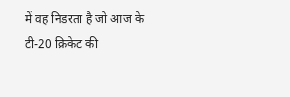में वह निडरता है जो आज के टी-20 क्रिकेट की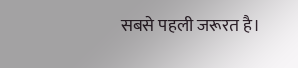सबसे पहली जरूरत है।